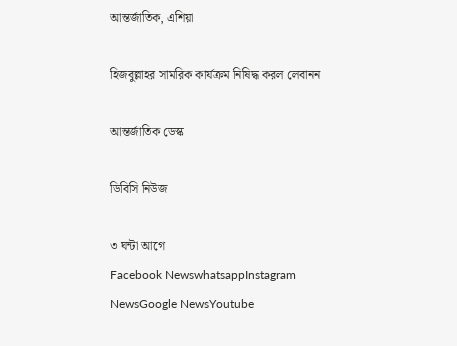আন্তর্জাতিক, এশিয়া

হিজবুল্লাহর সামরিক কার্যক্রম নিষিদ্ধ করল লেবানন

আন্তর্জাতিক ডেস্ক

ডিবিসি নিউজ

৩ ঘন্টা আগে
Facebook NewswhatsappInstagram NewsGoogle NewsYoutube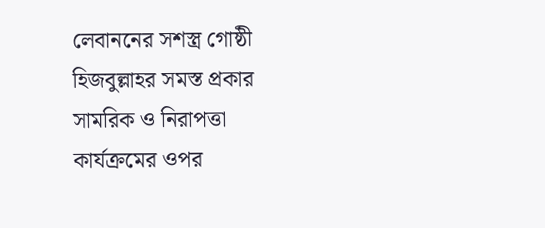লেবাননের সশস্ত্র গোষ্ঠী হিজবুল্লাহর সমস্ত প্রকার সামরিক ও নিরাপত্তা কার্যক্রমের ওপর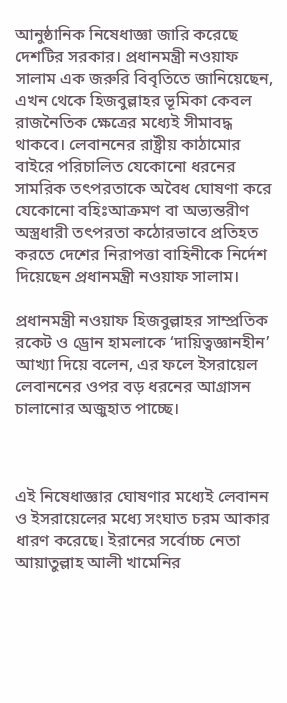আনুষ্ঠানিক নিষেধাজ্ঞা জারি করেছে দেশটির সরকার। প্রধানমন্ত্রী নওয়াফ সালাম এক জরুরি বিবৃতিতে জানিয়েছেন, এখন থেকে হিজবুল্লাহর ভূমিকা কেবল রাজনৈতিক ক্ষেত্রের মধ্যেই সীমাবদ্ধ থাকবে। লেবাননের রাষ্ট্রীয় কাঠামোর বাইরে পরিচালিত যেকোনো ধরনের সামরিক তৎপরতাকে অবৈধ ঘোষণা করে যেকোনো বহিঃআক্রমণ বা অভ্যন্তরীণ অস্ত্রধারী তৎপরতা কঠোরভাবে প্রতিহত করতে দেশের নিরাপত্তা বাহিনীকে নির্দেশ দিয়েছেন প্রধানমন্ত্রী নওয়াফ সালাম।

প্রধানমন্ত্রী নওয়াফ হিজবুল্লাহর সাম্প্রতিক রকেট ও ড্রোন হামলাকে ‘দায়িত্বজ্ঞানহীন’ আখ্যা দিয়ে বলেন, এর ফলে ইসরায়েল লেবাননের ওপর বড় ধরনের আগ্রাসন চালানোর অজুহাত পাচ্ছে।



এই নিষেধাজ্ঞার ঘোষণার মধ্যেই লেবানন ও ইসরায়েলের মধ্যে সংঘাত চরম আকার ধারণ করেছে। ইরানের সর্বোচ্চ নেতা আয়াতুল্লাহ আলী খামেনির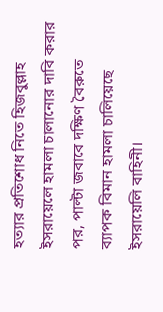হত্যার প্রতিশোধ নিতে হিজবুল্লাহ ইসরায়েলে হামলা চালানোর দাবি করার পর, পাল্টা জবাবে দক্ষিণ বৈরুতে ব্যাপক বিমান হামলা চালিয়েছে ইসরায়েলি বাহিনী।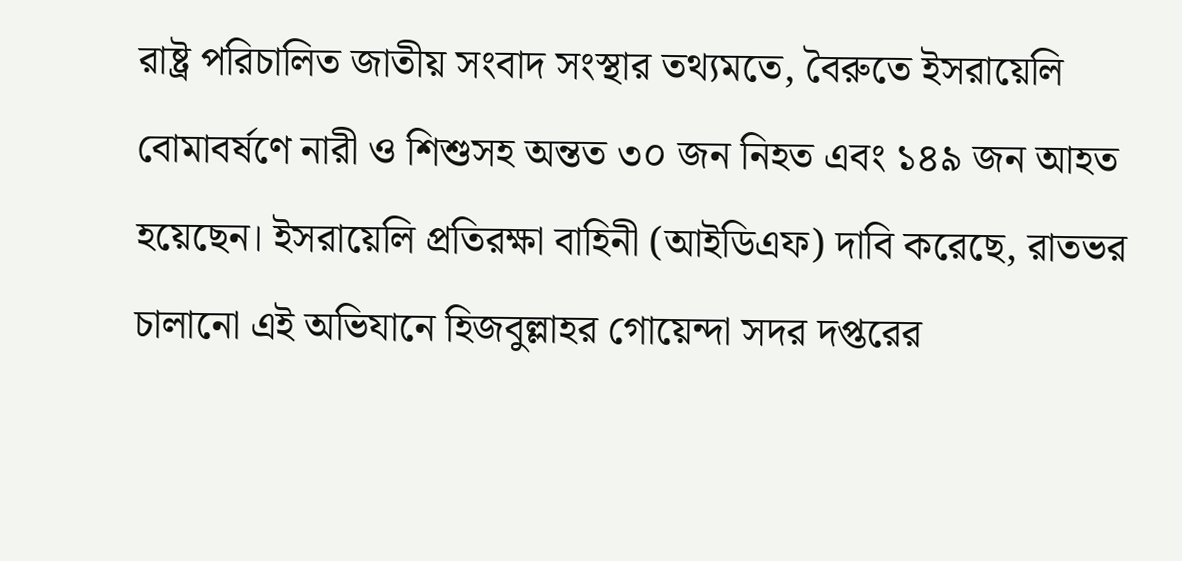রাষ্ট্র পরিচালিত জাতীয় সংবাদ সংস্থার তথ্যমতে, বৈরুতে ইসরায়েলি বোমাবর্ষণে নারী ও শিশুসহ অন্তত ৩০ জন নিহত এবং ১৪৯ জন আহত হয়েছেন। ইসরায়েলি প্রতিরক্ষা বাহিনী (আইডিএফ) দাবি করেছে, রাতভর চালানো এই অভিযানে হিজবুল্লাহর গোয়েন্দা সদর দপ্তরের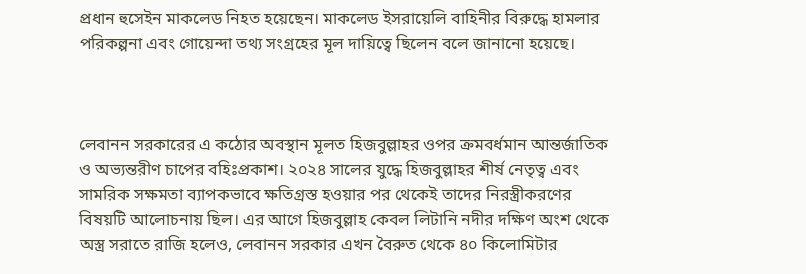প্রধান হুসেইন মাকলেড নিহত হয়েছেন। মাকলেড ইসরায়েলি বাহিনীর বিরুদ্ধে হামলার পরিকল্পনা এবং গোয়েন্দা তথ্য সংগ্রহের মূল দায়িত্বে ছিলেন বলে জানানো হয়েছে।



লেবানন সরকারের এ কঠোর অবস্থান মূলত হিজবুল্লাহর ওপর ক্রমবর্ধমান আন্তর্জাতিক ও অভ্যন্তরীণ চাপের বহিঃপ্রকাশ। ২০২৪ সালের যুদ্ধে হিজবুল্লাহর শীর্ষ নেতৃত্ব এবং সামরিক সক্ষমতা ব্যাপকভাবে ক্ষতিগ্রস্ত হওয়ার পর থেকেই তাদের নিরস্ত্রীকরণের বিষয়টি আলোচনায় ছিল। এর আগে হিজবুল্লাহ কেবল লিটানি নদীর দক্ষিণ অংশ থেকে অস্ত্র সরাতে রাজি হলেও, লেবানন সরকার এখন বৈরুত থেকে ৪০ কিলোমিটার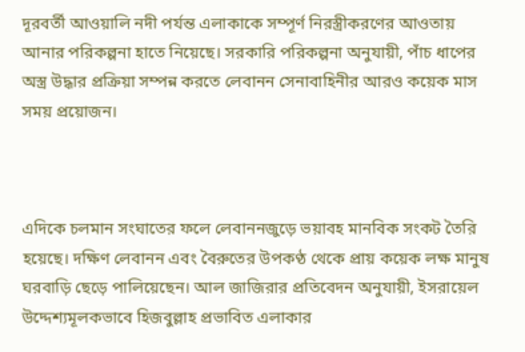দূরবর্তী আওয়ালি নদী পর্যন্ত এলাকাকে সম্পূর্ণ নিরস্ত্রীকরণের আওতায় আনার পরিকল্পনা হাতে নিয়েছে। সরকারি পরিকল্পনা অনুযায়ী, পাঁচ ধাপের অস্ত্র উদ্ধার প্রক্রিয়া সম্পন্ন করতে লেবানন সেনাবাহিনীর আরও কয়েক মাস সময় প্রয়োজন।



এদিকে চলমান সংঘাতের ফলে লেবাননজুড়ে ভয়াবহ মানবিক সংকট তৈরি হয়েছে। দক্ষিণ লেবানন এবং বৈরুতের উপকণ্ঠ থেকে প্রায় কয়েক লক্ষ মানুষ ঘরবাড়ি ছেড়ে পালিয়েছেন। আল জাজিরার প্রতিবেদন অনুযায়ী, ইসরায়েল উদ্দেশ্যমূলকভাবে হিজবুল্লাহ প্রভাবিত এলাকার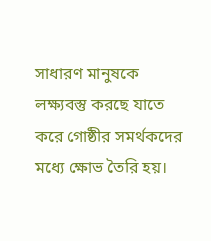সাধারণ মানুষকে লক্ষ্যবস্তু করছে যাতে করে গোষ্ঠীর সমর্থকদের মধ্যে ক্ষোভ তৈরি হয়।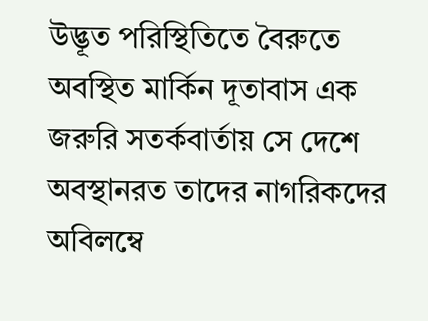উদ্ভূত পরিস্থিতিতে বৈরুতে অবস্থিত মার্কিন দূতাবাস এক জরুরি সতর্কবার্তায় সে দেশে অবস্থানরত তাদের নাগরিকদের অবিলম্বে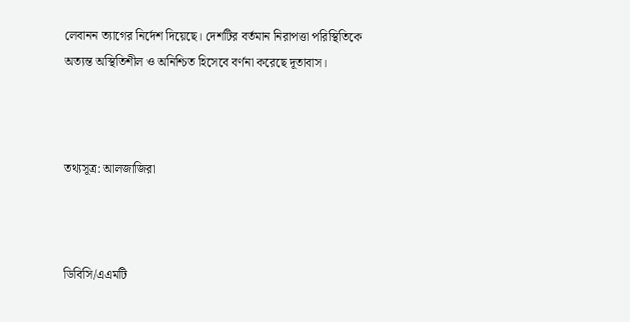লেবানন ত্যাগের নির্দেশ দিয়েছে। দেশটির বর্তমান নিরাপত্তা পরিস্থিতিকে অত্যন্ত অস্থিতিশীল ও অনিশ্চিত হিসেবে বর্ণনা করেছে দূতাবাস।



তথ্যসূত্র: আলজাজিরা



ডিবিসি/এএমটি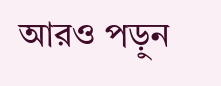আরও পড়ুন